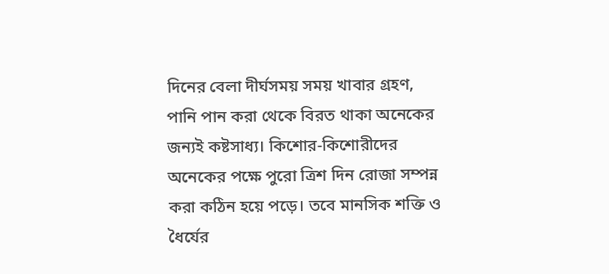দিনের বেলা দীর্ঘসময় সময় খাবার গ্রহণ, পানি পান করা থেকে বিরত থাকা অনেকের জন্যই কষ্টসাধ্য। কিশোর-কিশোরীদের অনেকের পক্ষে পুরো ত্রিশ দিন রোজা সম্পন্ন করা কঠিন হয়ে পড়ে। তবে মানসিক শক্তি ও ধৈর্যের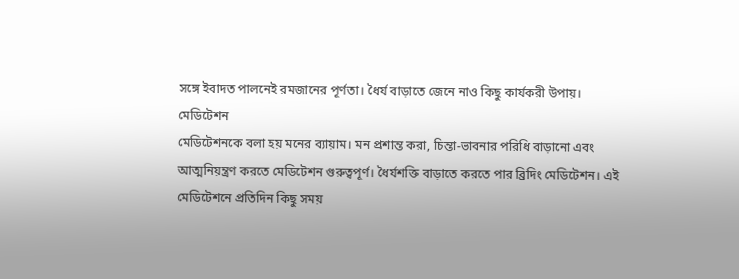সঙ্গে ইবাদত পালনেই রমজানের পূর্ণতা। ধৈর্য বাড়াতে জেনে নাও কিছু কার্যকরী উপায়।
মেডিটেশন
মেডিটেশনকে বলা হয় মনের ব্যায়াম। মন প্রশান্ত করা, চিন্তা-ভাবনার পরিধি বাড়ানো এবং আত্মনিয়ন্ত্রণ করতে মেডিটেশন গুরুত্বপূর্ণ। ধৈর্যশক্তি বাড়াতে করতে পার ব্রিদিং মেডিটেশন। এই মেডিটেশনে প্রতিদিন কিছু সময়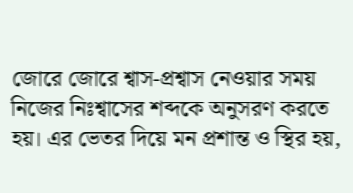জোরে জোরে শ্বাস-প্রশ্বাস নেওয়ার সময় নিজের নিঃশ্বাসের শব্দকে অনুসরণ করতে হয়। এর ভেতর দিয়ে মন প্রশান্ত ও স্থির হয়,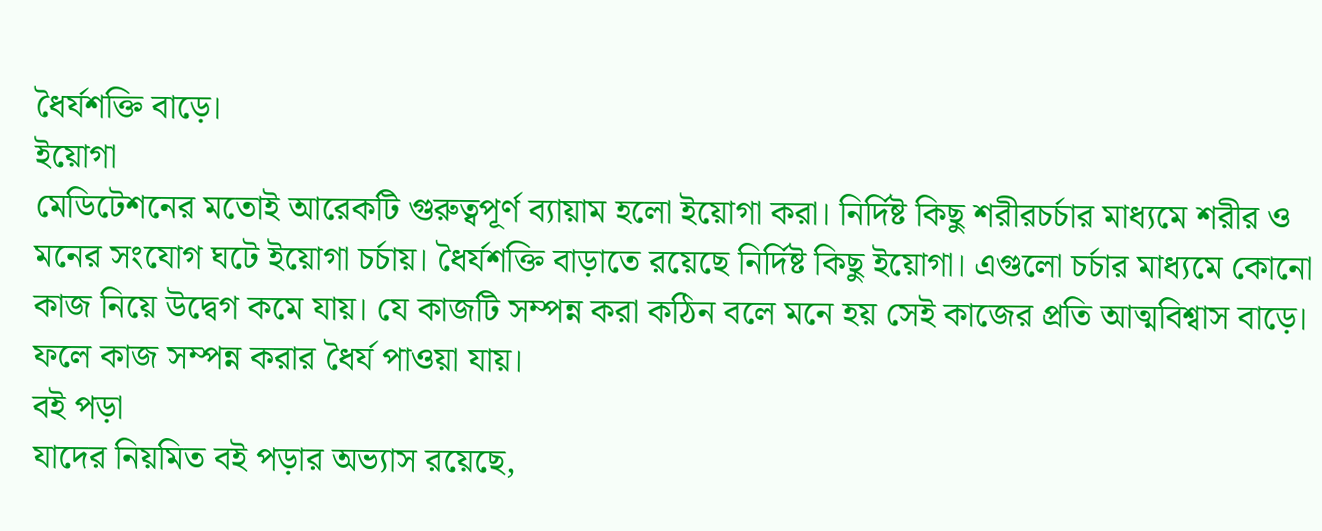ধৈর্যশক্তি বাড়ে।
ইয়োগা
মেডিটেশনের মতোই আরেকটি গুরুত্বপূর্ণ ব্যায়াম হলো ইয়োগা করা। নির্দিষ্ট কিছু শরীরচর্চার মাধ্যমে শরীর ও মনের সংযোগ ঘটে ইয়োগা চর্চায়। ধৈর্যশক্তি বাড়াতে রয়েছে নির্দিষ্ট কিছু ইয়োগা। এগুলো চর্চার মাধ্যমে কোনো কাজ নিয়ে উদ্বেগ কমে যায়। যে কাজটি সম্পন্ন করা কঠিন বলে মনে হয় সেই কাজের প্রতি আত্মবিশ্বাস বাড়ে। ফলে কাজ সম্পন্ন করার ধৈর্য পাওয়া যায়।
বই পড়া
যাদের নিয়মিত বই পড়ার অভ্যাস রয়েছে,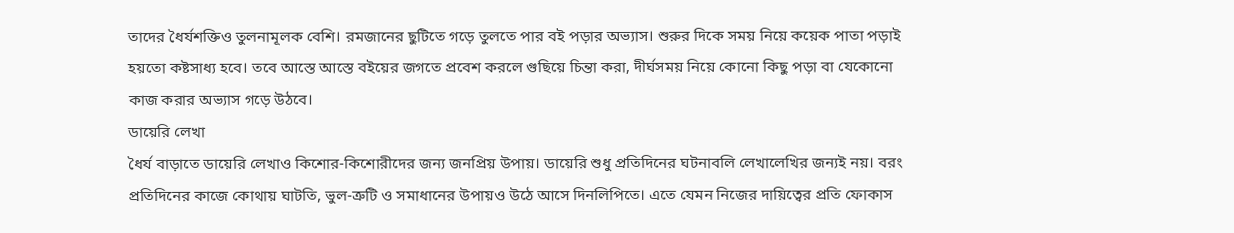তাদের ধৈর্যশক্তিও তুলনামূলক বেশি। রমজানের ছুটিতে গড়ে তুলতে পার বই পড়ার অভ্যাস। শুরুর দিকে সময় নিয়ে কয়েক পাতা পড়াই হয়তো কষ্টসাধ্য হবে। তবে আস্তে আস্তে বইয়ের জগতে প্রবেশ করলে গুছিয়ে চিন্তা করা, দীর্ঘসময় নিয়ে কোনো কিছু পড়া বা যেকোনো কাজ করার অভ্যাস গড়ে উঠবে।
ডায়েরি লেখা
ধৈর্য বাড়াতে ডায়েরি লেখাও কিশোর-কিশোরীদের জন্য জনপ্রিয় উপায়। ডায়েরি শুধু প্রতিদিনের ঘটনাবলি লেখালেখির জন্যই নয়। বরং প্রতিদিনের কাজে কোথায় ঘাটতি, ভুল-ত্রুটি ও সমাধানের উপায়ও উঠে আসে দিনলিপিতে। এতে যেমন নিজের দায়িত্বের প্রতি ফোকাস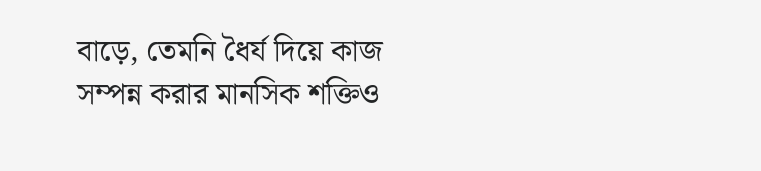বাড়ে, তেমনি ধৈর্য দিয়ে কাজ সম্পন্ন করার মানসিক শক্তিও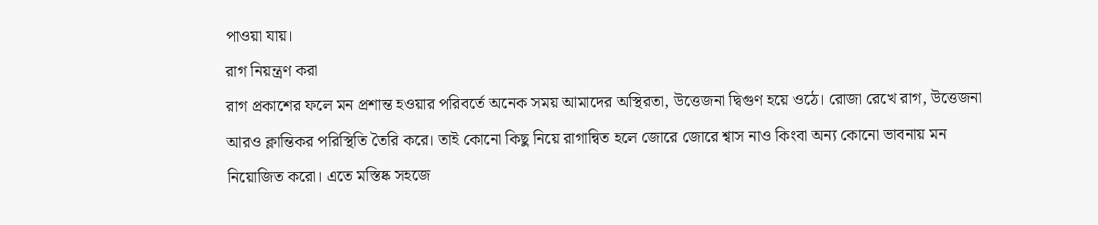পাওয়া যায়।
রাগ নিয়ন্ত্রণ করা
রাগ প্রকাশের ফলে মন প্রশান্ত হওয়ার পরিবর্তে অনেক সময় আমাদের অস্থিরতা, উত্তেজনা দ্বিগুণ হয়ে ওঠে। রোজা রেখে রাগ, উত্তেজনা আরও ক্লান্তিকর পরিস্থিতি তৈরি করে। তাই কোনো কিছু নিয়ে রাগান্বিত হলে জোরে জোরে শ্বাস নাও কিংবা অন্য কোনো ভাবনায় মন নিয়োজিত করো। এতে মস্তিষ্ক সহজে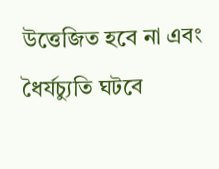উত্তেজিত হবে না এবং ধৈর্যচ্যুতি ঘটবে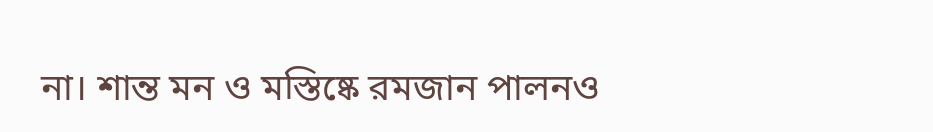না। শান্ত মন ও মস্তিষ্কে রমজান পালনও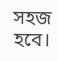সহজ হবে।